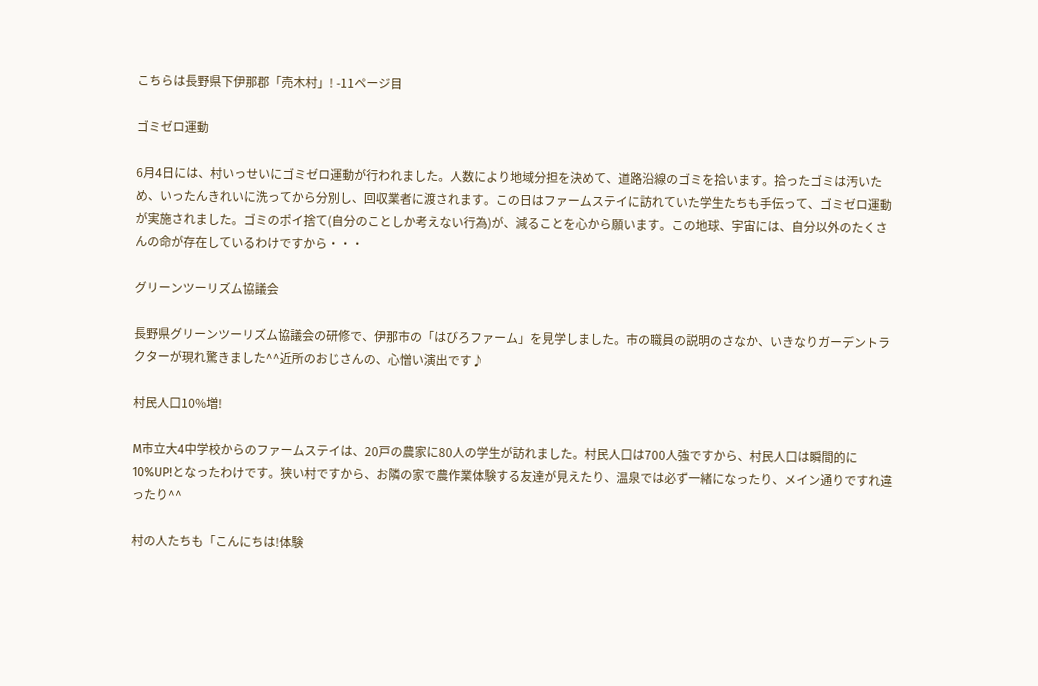こちらは長野県下伊那郡「売木村」! -11ページ目

ゴミゼロ運動

6月4日には、村いっせいにゴミゼロ運動が行われました。人数により地域分担を決めて、道路沿線のゴミを拾います。拾ったゴミは汚いため、いったんきれいに洗ってから分別し、回収業者に渡されます。この日はファームステイに訪れていた学生たちも手伝って、ゴミゼロ運動が実施されました。ゴミのポイ捨て(自分のことしか考えない行為)が、減ることを心から願います。この地球、宇宙には、自分以外のたくさんの命が存在しているわけですから・・・

グリーンツーリズム協議会

長野県グリーンツーリズム協議会の研修で、伊那市の「はびろファーム」を見学しました。市の職員の説明のさなか、いきなりガーデントラクターが現れ驚きました^^近所のおじさんの、心憎い演出です♪

村民人口10%増!

M市立大4中学校からのファームステイは、20戸の農家に80人の学生が訪れました。村民人口は700人強ですから、村民人口は瞬間的に10%UP!となったわけです。狭い村ですから、お隣の家で農作業体験する友達が見えたり、温泉では必ず一緒になったり、メイン通りですれ違ったり^^

村の人たちも「こんにちは!体験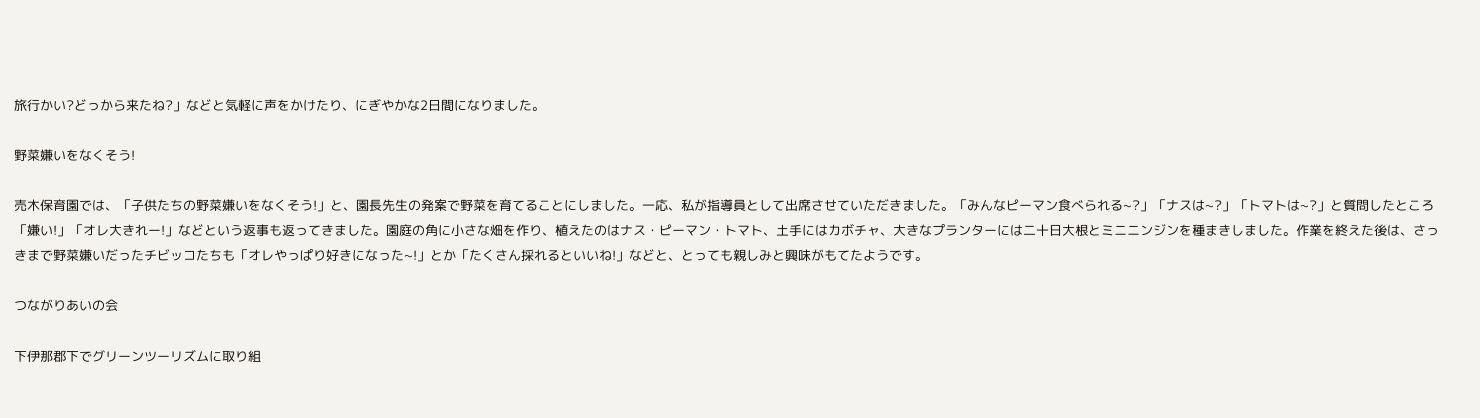旅行かい?どっから来たね?」などと気軽に声をかけたり、にぎやかな2日間になりました。

野菜嫌いをなくそう!

売木保育園では、「子供たちの野菜嫌いをなくそう!」と、園長先生の発案で野菜を育てることにしました。一応、私が指導員として出席させていただきました。「みんなピーマン食べられる~?」「ナスは~?」「トマトは~?」と質問したところ「嫌い!」「オレ大きれー!」などという返事も返ってきました。園庭の角に小さな畑を作り、植えたのはナス・ピーマン・トマト、土手にはカボチャ、大きなプランターには二十日大根とミニニンジンを種まきしました。作業を終えた後は、さっきまで野菜嫌いだったチビッコたちも「オレやっぱり好きになった~!」とか「たくさん採れるといいね!」などと、とっても親しみと興味がもてたようです。

つながりあいの会

下伊那郡下でグリーンツーリズムに取り組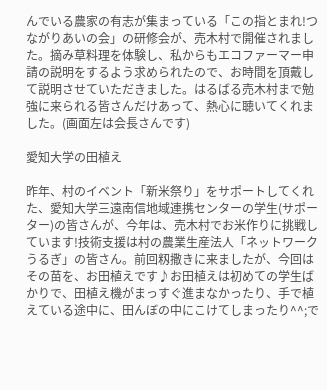んでいる農家の有志が集まっている「この指とまれ!つながりあいの会」の研修会が、売木村で開催されました。摘み草料理を体験し、私からもエコファーマー申請の説明をするよう求められたので、お時間を頂戴して説明させていただきました。はるばる売木村まで勉強に来られる皆さんだけあって、熱心に聴いてくれました。(画面左は会長さんです)

愛知大学の田植え

昨年、村のイベント「新米祭り」をサポートしてくれた、愛知大学三遠南信地域連携センターの学生(サポーター)の皆さんが、今年は、売木村でお米作りに挑戦しています!技術支援は村の農業生産法人「ネットワークうるぎ」の皆さん。前回籾撒きに来ましたが、今回はその苗を、お田植えです♪お田植えは初めての学生ばかりで、田植え機がまっすぐ進まなかったり、手で植えている途中に、田んぼの中にこけてしまったり^^;で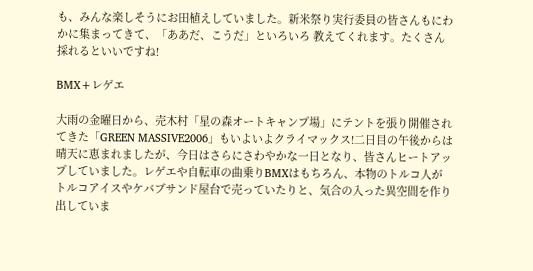も、みんな楽しそうにお田植えしていました。新米祭り実行委員の皆さんもにわかに集まってきて、「ああだ、こうだ」といろいろ 教えてくれます。たくさん採れるといいですね!

BMX+レゲエ

大雨の金曜日から、売木村「星の森オートキャンプ場」にテントを張り開催されてきた「GREEN MASSIVE2006」もいよいよクライマックス!二日目の午後からは晴天に恵まれましたが、今日はさらにさわやかな一日となり、皆さんヒートアップしていました。レゲエや自転車の曲乗りBMXはもちろん、本物のトルコ人がトルコアイスやケバブサンド屋台で売っていたりと、気合の入った異空間を作り出していま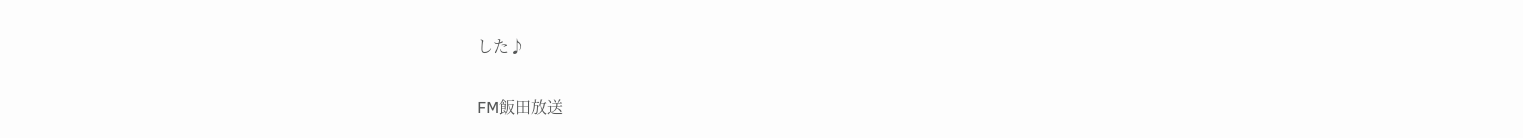した♪

FM飯田放送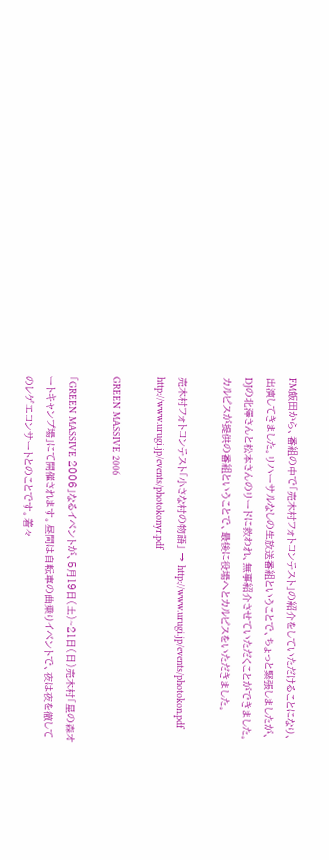FM飯田から、番組の中で「売木村フォトコンテスト」の紹介をしていただけることになり、出演してきました。リハーサルなしの生放送番組ということで、ちょっと緊張しましたが、DJの北澤さんと松本さんのリードに救われ、無事紹介させていただくことができました。カルピスが提供の番組ということで、最後に役場へとカルピスをいただきました。

売木村フォトコンテスト「小さな村の物語」 → http://www.urugi.jp/events/photokon.pdf   http://www.urugi.jp/events/photokonyr.pdf

GREEN MASSIVE 2006

「GREEN MASSIVE 2006」なるイベントが、5月19日(土)~21日(日)売木村「星の森オートキャンプ場」にて開催されます。昼間は自転車の曲乗りイベントで、夜は夜を徹してのレゲエコンサートとのことです。着々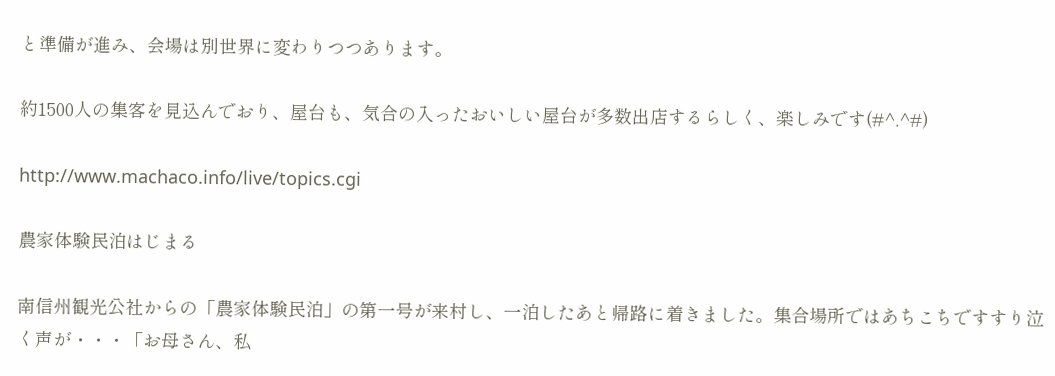と準備が進み、会場は別世界に変わりつつあります。

約1500人の集客を見込んでおり、屋台も、気合の入ったおいしい屋台が多数出店するらしく、楽しみです(#^.^#)

http://www.machaco.info/live/topics.cgi

農家体験民泊はじまる

南信州観光公社からの「農家体験民泊」の第一号が来村し、一泊したあと帰路に着きました。集合場所ではあちこちですすり泣く声が・・・「お母さん、私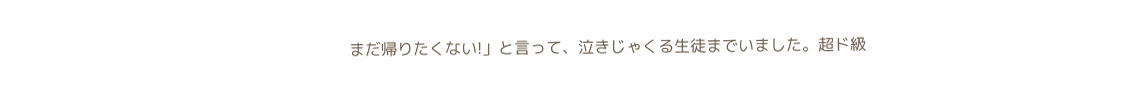まだ帰りたくない!」と言って、泣きじゃくる生徒までいました。超ド級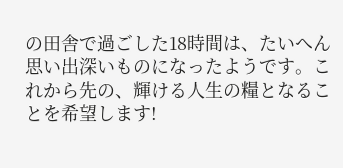の田舎で過ごした18時間は、たいへん思い出深いものになったようです。これから先の、輝ける人生の糧となることを希望します!